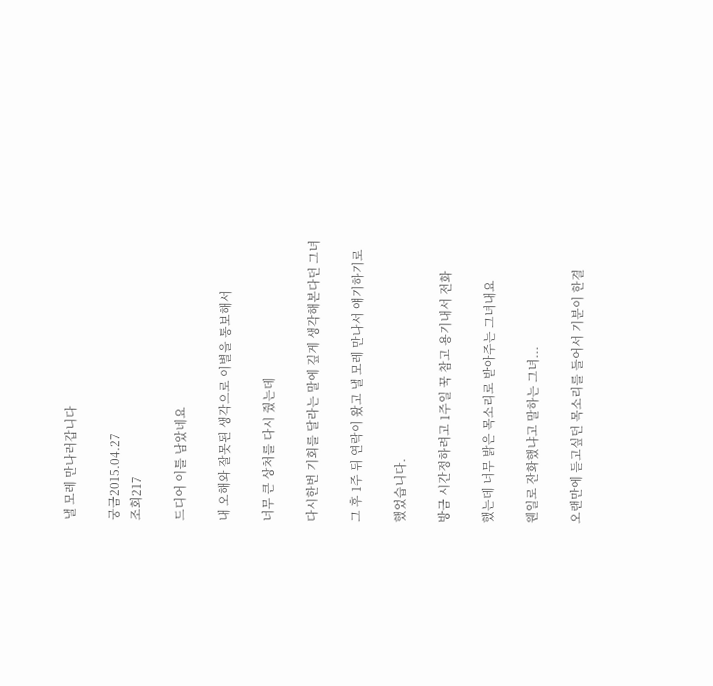낼 모레 만나러갑니다

궁금2015.04.27
조회217

드디어 이틀 남았네요

내 오해와 잘못된 생각으로 이별을 통보해서

너무 큰 상처를 다시 줬는데

다시한번 기회를 달라는 말에 깊게 생각해본다던 그녀

그 후 1주 뒤 연락이 왔고 낼 모레 만나서 얘기하기로

했었습니다.

방금 시간정하려고 1주일 꾹 참고 용기내서 전화

했는데 너무 밝은 목소리로 받아주는 그녀내요

웬일로 잔화했냐고 말하는 그녀...

오랜만에 듣고싶던 목소리를 들어서 기분이 한결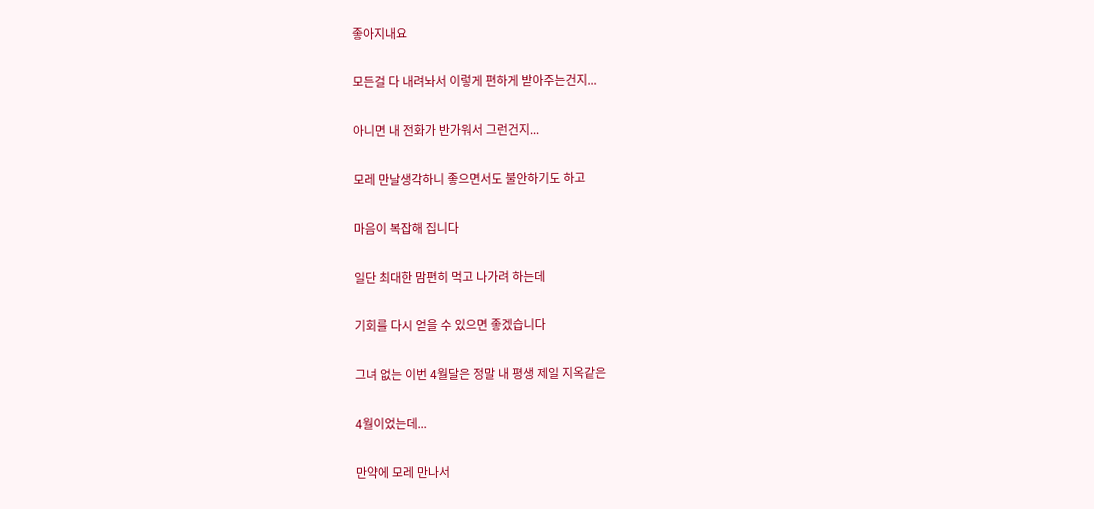좋아지내요

모든걸 다 내려놔서 이렇게 편하게 받아주는건지...

아니면 내 전화가 반가워서 그런건지...

모레 만날생각하니 좋으면서도 불안하기도 하고

마음이 복잡해 집니다

일단 최대한 맘편히 먹고 나가려 하는데

기회를 다시 얻을 수 있으면 좋겠습니다

그녀 없는 이번 4월달은 정말 내 평생 제일 지옥같은

4월이었는데...

만약에 모레 만나서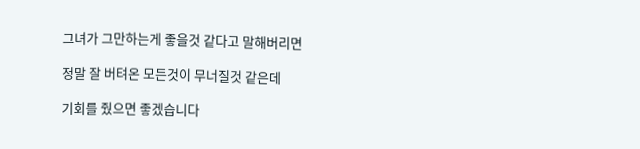그녀가 그만하는게 좋을것 같다고 말해버리면

정말 잘 버텨온 모든것이 무너질것 같은데

기회를 줬으면 좋겠습니다